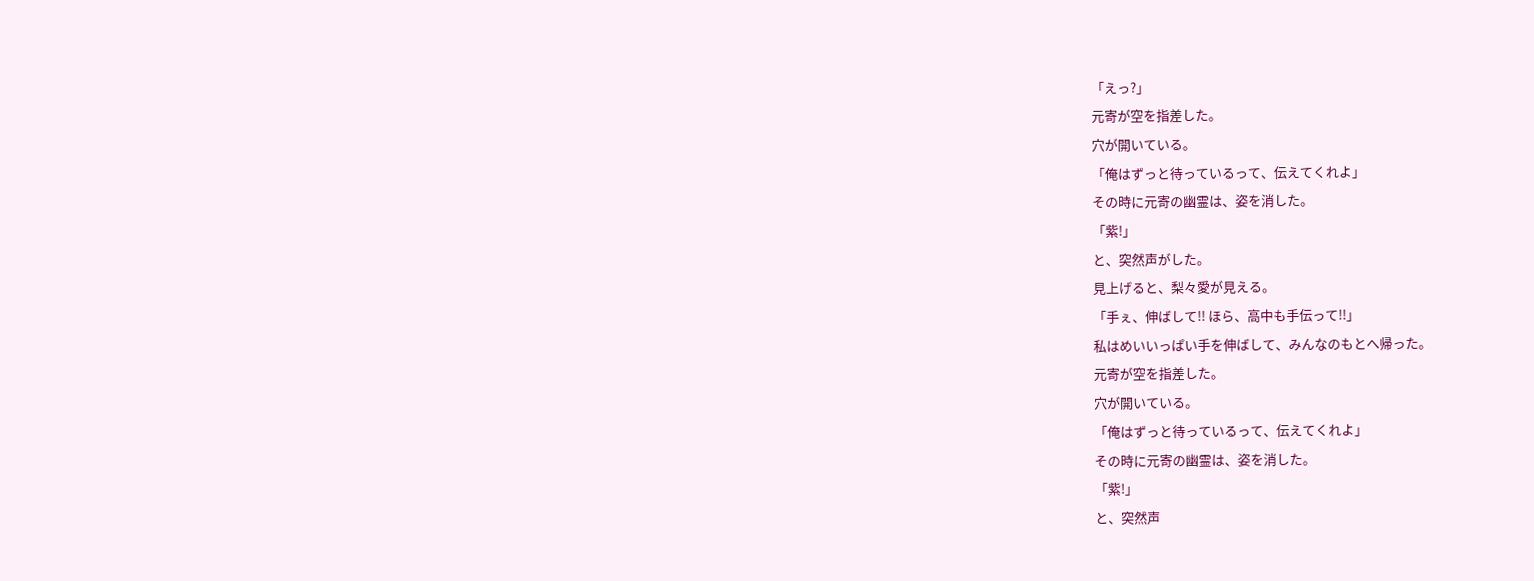「えっ?」
元寄が空を指差した。
穴が開いている。
「俺はずっと待っているって、伝えてくれよ」
その時に元寄の幽霊は、姿を消した。
「紫!」
と、突然声がした。
見上げると、梨々愛が見える。
「手ぇ、伸ばして!! ほら、高中も手伝って!!」
私はめいいっぱい手を伸ばして、みんなのもとへ帰った。
元寄が空を指差した。
穴が開いている。
「俺はずっと待っているって、伝えてくれよ」
その時に元寄の幽霊は、姿を消した。
「紫!」
と、突然声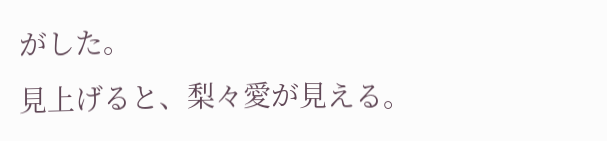がした。
見上げると、梨々愛が見える。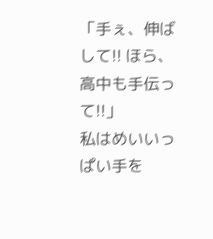「手ぇ、伸ばして!! ほら、高中も手伝って!!」
私はめいいっぱい手を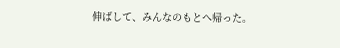伸ばして、みんなのもとへ帰った。